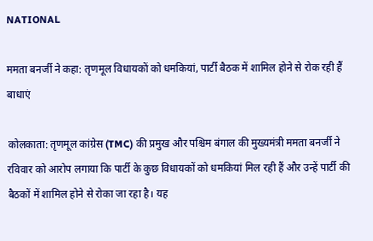NATIONAL

ममता बनर्जी ने कहा: तृणमूल विधायकों को धमकियां, पार्टी बैठक में शामिल होने से रोक रही हैं बाधाएं

कोलकाता: तृणमूल कांग्रेस (TMC) की प्रमुख और पश्चिम बंगाल की मुख्यमंत्री ममता बनर्जी ने रविवार को आरोप लगाया कि पार्टी के कुछ विधायकों को धमकियां मिल रही हैं और उन्हें पार्टी की बैठकों में शामिल होने से रोका जा रहा है। यह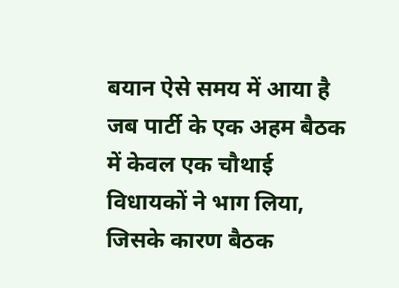बयान ऐसे समय में आया है जब पार्टी के एक अहम बैठक में केवल एक चौथाई विधायकों ने भाग लिया, जिसके कारण बैठक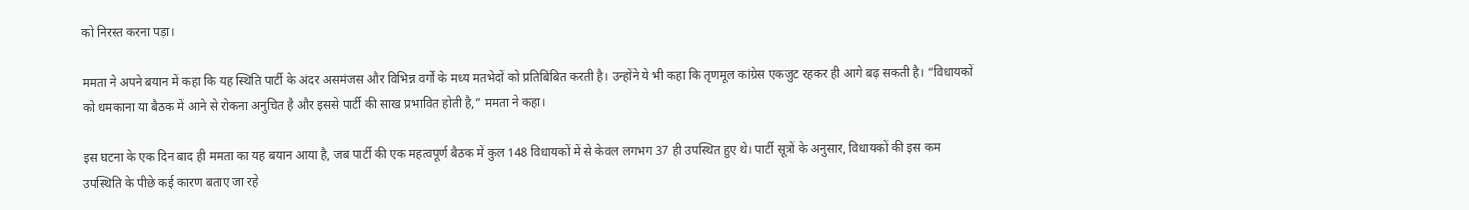को निरस्त करना पड़ा।

ममता ने अपने बयान में कहा कि यह स्थिति पार्टी के अंदर असमंजस और विभिन्न वर्गों के मध्य मतभेदों को प्रतिबिंबित करती है। उन्होंने ये भी कहा कि तृणमूल कांग्रेस एकजुट रहकर ही आगे बढ़ सकती है। “विधायकों को धमकाना या बैठक में आने से रोकना अनुचित है और इससे पार्टी की साख प्रभावित होती है,” ममता ने कहा।

इस घटना के एक दिन बाद ही ममता का यह बयान आया है, जब पार्टी की एक महत्वपूर्ण बैठक में कुल 148 विधायकों में से केवल लगभग 37 ही उपस्थित हुए थे। पार्टी सूत्रों के अनुसार, विधायकों की इस कम उपस्थिति के पीछे कई कारण बताए जा रहे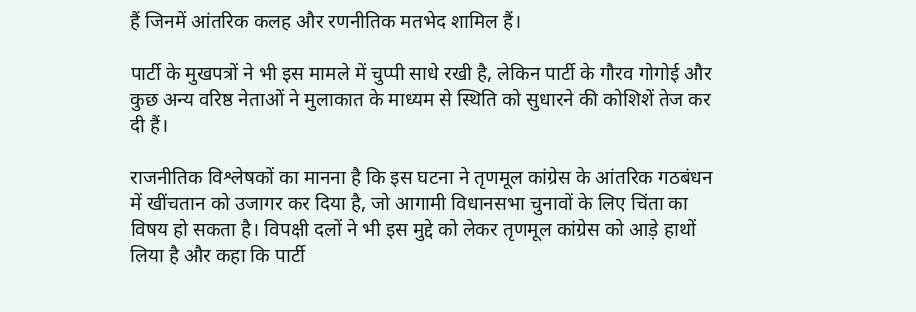हैं जिनमें आंतरिक कलह और रणनीतिक मतभेद शामिल हैं।

पार्टी के मुखपत्रों ने भी इस मामले में चुप्पी साधे रखी है, लेकिन पार्टी के गौरव गोगोई और कुछ अन्य वरिष्ठ नेताओं ने मुलाकात के माध्यम से स्थिति को सुधारने की कोशिशें तेज कर दी हैं।

राजनीतिक विश्लेषकों का मानना है कि इस घटना ने तृणमूल कांग्रेस के आंतरिक गठबंधन में खींचतान को उजागर कर दिया है, जो आगामी विधानसभा चुनावों के लिए चिंता का विषय हो सकता है। विपक्षी दलों ने भी इस मुद्दे को लेकर तृणमूल कांग्रेस को आड़े हाथों लिया है और कहा कि पार्टी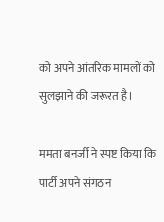को अपने आंतरिक मामलों को सुलझाने की जरूरत है।

ममता बनर्जी ने स्पष्ट किया कि पार्टी अपने संगठन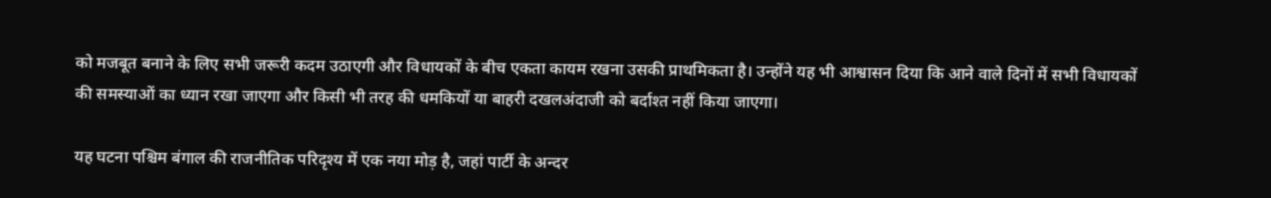को मजबूत बनाने के लिए सभी जरूरी कदम उठाएगी और विधायकों के बीच एकता कायम रखना उसकी प्राथमिकता है। उन्होंने यह भी आश्वासन दिया कि आने वाले दिनों में सभी विधायकों की समस्याओं का ध्यान रखा जाएगा और किसी भी तरह की धमकियों या बाहरी दखलअंदाजी को बर्दाश्त नहीं किया जाएगा।

यह घटना पश्चिम बंगाल की राजनीतिक परिदृश्य में एक नया मोड़ है, जहां पार्टी के अन्दर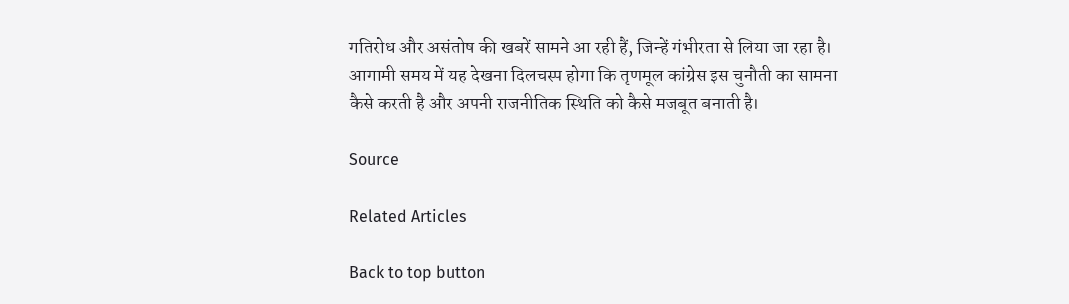गतिरोध और असंतोष की खबरें सामने आ रही हैं, जिन्हें गंभीरता से लिया जा रहा है। आगामी समय में यह देखना दिलचस्प होगा कि तृणमूल कांग्रेस इस चुनौती का सामना कैसे करती है और अपनी राजनीतिक स्थिति को कैसे मजबूत बनाती है।

Source

Related Articles

Back to top button